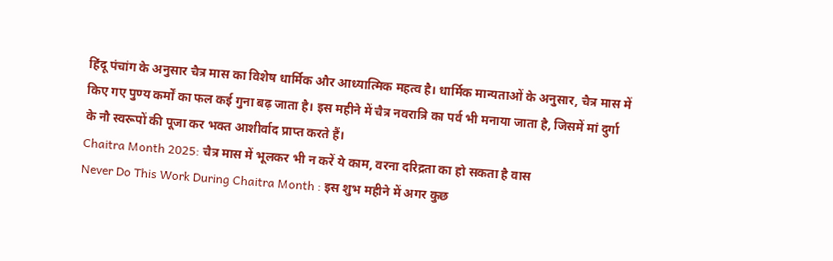हिंदू पंचांग के अनुसार चैत्र मास का विशेष धार्मिक और आध्यात्मिक महत्व है। धार्मिक मान्यताओं के अनुसार, चैत्र मास में किए गए पुण्य कर्मों का फल कई गुना बढ़ जाता है। इस महीने में चैत्र नवरात्रि का पर्व भी मनाया जाता है, जिसमें मां दुर्गा के नौ स्वरूपों की पूजा कर भक्त आशीर्वाद प्राप्त करते हैं।
Chaitra Month 2025: चैत्र मास में भूलकर भी न करें ये काम, वरना दरिद्रता का हो सकता है वास
Never Do This Work During Chaitra Month : इस शुभ महीने में अगर कुछ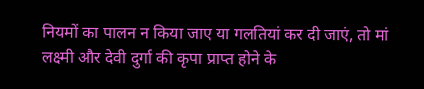नियमों का पालन न किया जाए या गलतियां कर दी जाएं, तो मां लक्ष्मी और देवी दुर्गा की कृपा प्राप्त होने के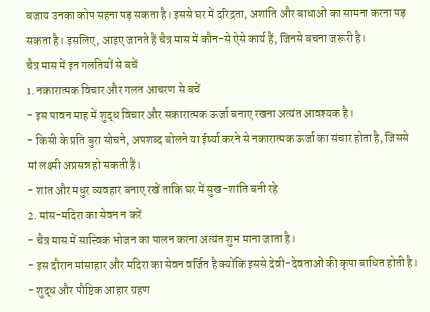बजाय उनका कोप सहना पड़ सकता है। इससे घर में दरिद्रता, अशांति और बाधाओं का सामना करना पड़ सकता है। इसलिए, आइए जानते हैं चैत्र मास में कौन-से ऐसे कार्य हैं, जिनसे बचना जरूरी है।
चैत्र मास में इन गलतियों से बचें
1. नकारात्मक विचार और गलत आचरण से बचें
- इस पावन माह में शुद्ध विचार और सकारात्मक ऊर्जा बनाए रखना अत्यंत आवश्यक है।
- किसी के प्रति बुरा सोचने, अपशब्द बोलने या ईर्ष्या करने से नकारात्मक ऊर्जा का संचार होता है, जिससे मां लक्ष्मी अप्रसन्न हो सकती हैं।
- शांत और मधुर व्यवहार बनाए रखें ताकि घर में सुख-शांति बनी रहे
2. मांस-मदिरा का सेवन न करें
- चैत्र मास में सात्त्विक भोजन का पालन करना अत्यंत शुभ माना जाता है।
- इस दौरान मांसाहार और मदिरा का सेवन वर्जित है क्योंकि इससे देवी-देवताओं की कृपा बाधित होती है।
- शुद्ध और पौष्टिक आहार ग्रहण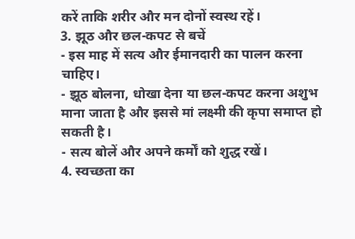करें ताकि शरीर और मन दोनों स्वस्थ रहें।
3. झूठ और छल-कपट से बचें
- इस माह में सत्य और ईमानदारी का पालन करना चाहिए।
- झूठ बोलना, धोखा देना या छल-कपट करना अशुभ माना जाता है और इससे मां लक्ष्मी की कृपा समाप्त हो सकती है।
- सत्य बोलें और अपने कर्मों को शुद्ध रखें।
4. स्वच्छता का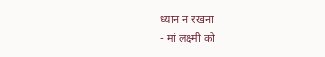ध्यान न रखना
- मां लक्ष्मी को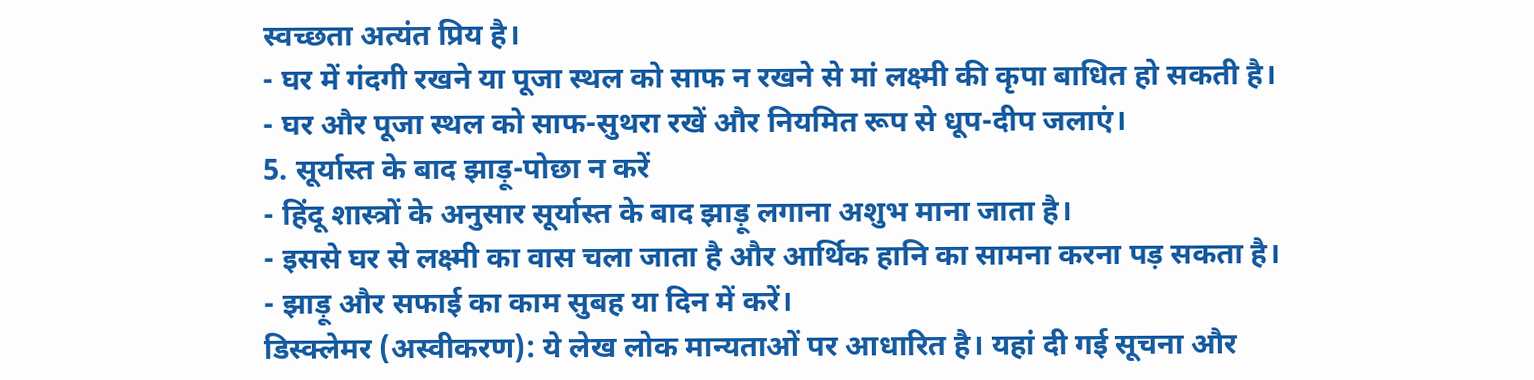स्वच्छता अत्यंत प्रिय है।
- घर में गंदगी रखने या पूजा स्थल को साफ न रखने से मां लक्ष्मी की कृपा बाधित हो सकती है।
- घर और पूजा स्थल को साफ-सुथरा रखें और नियमित रूप से धूप-दीप जलाएं।
5. सूर्यास्त के बाद झाड़ू-पोछा न करें
- हिंदू शास्त्रों के अनुसार सूर्यास्त के बाद झाड़ू लगाना अशुभ माना जाता है।
- इससे घर से लक्ष्मी का वास चला जाता है और आर्थिक हानि का सामना करना पड़ सकता है।
- झाड़ू और सफाई का काम सुबह या दिन में करें।
डिस्क्लेमर (अस्वीकरण): ये लेख लोक मान्यताओं पर आधारित है। यहां दी गई सूचना और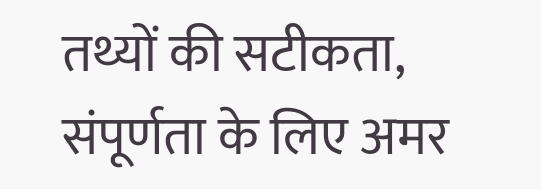तथ्यों की सटीकता, संपूर्णता के लिए अमर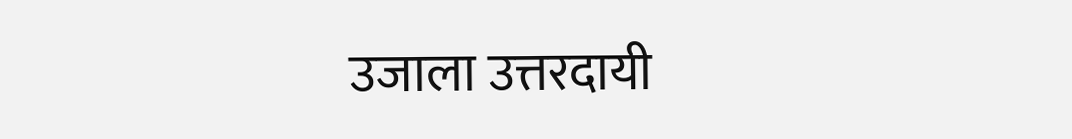उजाला उत्तरदायी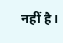नहीं है।